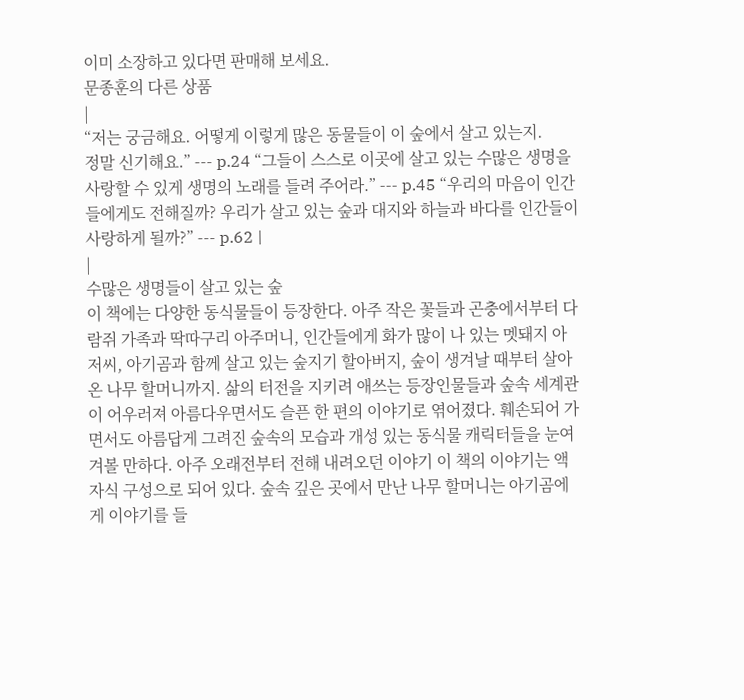이미 소장하고 있다면 판매해 보세요.
문종훈의 다른 상품
|
“저는 궁금해요. 어떻게 이렇게 많은 동물들이 이 숲에서 살고 있는지.
정말 신기해요.” --- p.24 “그들이 스스로 이곳에 살고 있는 수많은 생명을 사랑할 수 있게 생명의 노래를 들려 주어라.” --- p.45 “우리의 마음이 인간들에게도 전해질까? 우리가 살고 있는 숲과 대지와 하늘과 바다를 인간들이 사랑하게 될까?” --- p.62 |
|
수많은 생명들이 살고 있는 숲
이 책에는 다양한 동식물들이 등장한다. 아주 작은 꽃들과 곤충에서부터 다람쥐 가족과 딱따구리 아주머니, 인간들에게 화가 많이 나 있는 멧돼지 아저씨, 아기곰과 함께 살고 있는 숲지기 할아버지, 숲이 생겨날 때부터 살아온 나무 할머니까지. 삶의 터전을 지키려 애쓰는 등장인물들과 숲속 세계관이 어우러져 아름다우면서도 슬픈 한 편의 이야기로 엮어졌다. 훼손되어 가면서도 아름답게 그려진 숲속의 모습과 개성 있는 동식물 캐릭터들을 눈여겨볼 만하다. 아주 오래전부터 전해 내려오던 이야기 이 책의 이야기는 액자식 구성으로 되어 있다. 숲속 깊은 곳에서 만난 나무 할머니는 아기곰에게 이야기를 들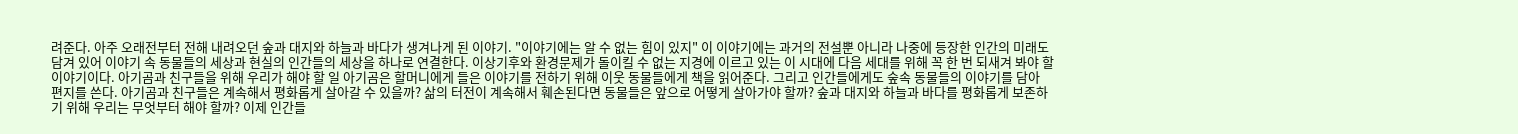려준다. 아주 오래전부터 전해 내려오던 숲과 대지와 하늘과 바다가 생겨나게 된 이야기. "이야기에는 알 수 없는 힘이 있지" 이 이야기에는 과거의 전설뿐 아니라 나중에 등장한 인간의 미래도 담겨 있어 이야기 속 동물들의 세상과 현실의 인간들의 세상을 하나로 연결한다. 이상기후와 환경문제가 돌이킬 수 없는 지경에 이르고 있는 이 시대에 다음 세대를 위해 꼭 한 번 되새겨 봐야 할 이야기이다. 아기곰과 친구들을 위해 우리가 해야 할 일 아기곰은 할머니에게 들은 이야기를 전하기 위해 이웃 동물들에게 책을 읽어준다. 그리고 인간들에게도 숲속 동물들의 이야기를 담아 편지를 쓴다. 아기곰과 친구들은 계속해서 평화롭게 살아갈 수 있을까? 삶의 터전이 계속해서 훼손된다면 동물들은 앞으로 어떻게 살아가야 할까? 숲과 대지와 하늘과 바다를 평화롭게 보존하기 위해 우리는 무엇부터 해야 할까? 이제 인간들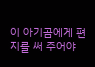이 아기곰에게 편지를 써 주어야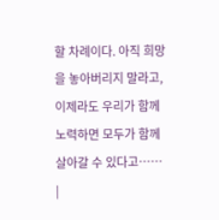할 차례이다. 아직 희망을 놓아버리지 말라고, 이제라도 우리가 함께 노력하면 모두가 함께 살아갈 수 있다고…… |